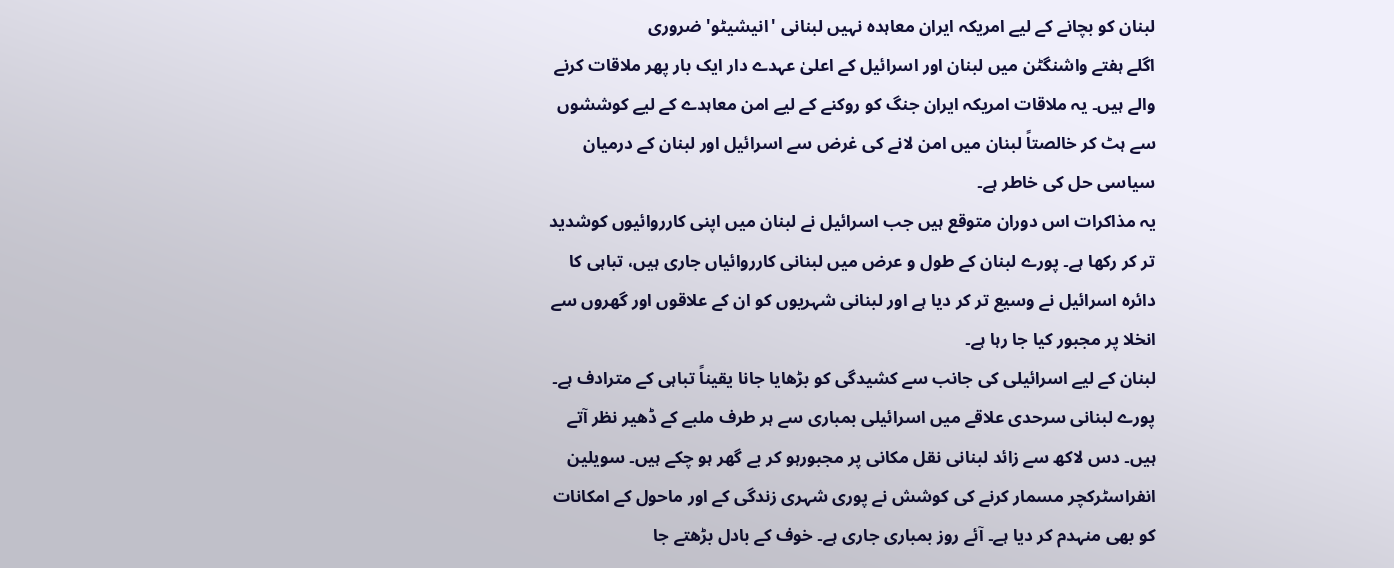لبنان کو بچانے کے لیے امریکہ ایران معاہدہ نہیں لبنانی 'انیشیٹو' ضروری
اگلے ہفتے واشنگٹن میں لبنان اور اسرائیل کے اعلیٰ عہدے دار ایک بار پھر ملاقات کرنے والے ہیں۔ یہ ملاقات امریکہ ایران جنگ کو روکنے کے لیے امن معاہدے کے لیے کوششوں سے ہٹ کر خالصتاً لبنان میں امن لانے کی غرض سے اسرائیل اور لبنان کے درمیان سیاسی حل کی خاطر ہے۔
یہ مذاکرات اس دوران متوقع ہیں جب اسرائیل نے لبنان میں اپنی کارروائیوں کوشدید تر کر رکھا ہے۔ پورے لبنان کے طول و عرض میں لبنانی کارروائیاں جاری ہیں، تباہی کا دائرہ اسرائیل نے وسیع تر کر دیا ہے اور لبنانی شہریوں کو ان کے علاقوں اور گھروں سے انخلا پر مجبور کیا جا رہا ہے۔
لبنان کے لیے اسرائیلی کی جانب سے کشیدگی کو بڑھایا جانا یقیناً تباہی کے مترادف ہے۔ پورے لبنانی سرحدی علاقے میں اسرائیلی بمباری سے ہر طرف ملبے کے ڈھیر نظر آتے ہیں۔ دس لاکھ سے زائد لبنانی نقل مکانی پر مجبورہو کر بے گھر ہو چکے ہیں۔ سویلین انفراسٹرکچر مسمار کرنے کی کوشش نے پوری شہری زندگی کے اور ماحول کے امکانات کو بھی منہدم کر دیا ہے۔ آئے روز بمباری جاری ہے۔ خوف کے بادل بڑھتے جا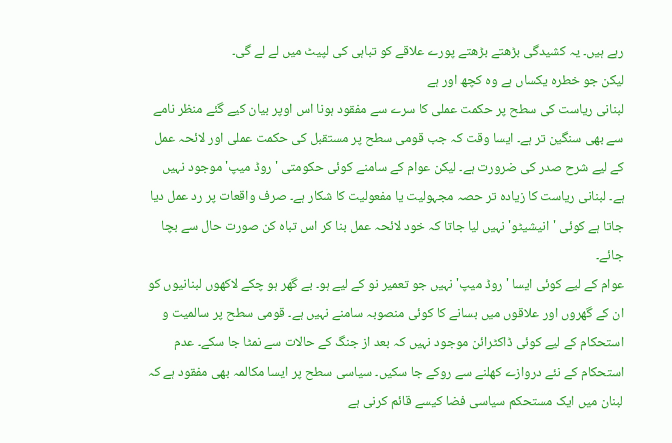رہے ہیں۔ یہ کشیدگی بڑھتے بڑھتے پورے علاقے کو تباہی کی لپیٹ میں لے لے گی۔
لیکن جو خطرہ یکساں ہے وہ کچھ اور ہے
لبنانی ریاست کی سطح پر حکمت عملی کا سرے سے مفقود ہونا اس اوپر بیان کیے گئے منظر نامے سے بھی سنگین تر ہے۔ ایسا وقت کہ جب قومی سطح پر مستقبل کی حکمت عملی اور لائحہ عمل کے لیے شرح صدر کی ضرورت ہے۔ لیکن عوام کے سامنے کوئی حکومتی 'روڈ میپ' موجود نہیں ہے۔ لبنانی ریاست کا زیادہ تر حصہ مجہولیت یا مفعولیت کا شکار ہے۔ صرف واقعات پر رد عمل دیا جاتا ہے کوئی 'انیشیٹو' نہیں لیا جاتا کہ خود لائحہ عمل بنا کر اس تباہ کن صورت حال سے بچا جائے۔
عوام کے لیے کوئی ایسا 'روڈ میپ' نہیں جو تعمیر نو کے لیے ہو۔ بے گھر ہو چکے لاکھوں لبنانیوں کو ان کے گھروں اور علاقوں میں بسانے کا کوئی منصوبہ سامنے نہیں ہے۔ قومی سطح پر سالمیت و استحکام کے لیے کوئی ڈاکٹرائن موجود نہیں کہ بعد از جنگ کے حالات سے نمٹا جا سکے۔ عدم استحکام کے نئے دروازے کھلنے سے روکے جا سکیں۔ سیاسی سطح پر ایسا مکالمہ بھی مفقود ہے کہ لبنان میں ایک مستحکم سیاسی فضا کیسے قائم کرنی ہے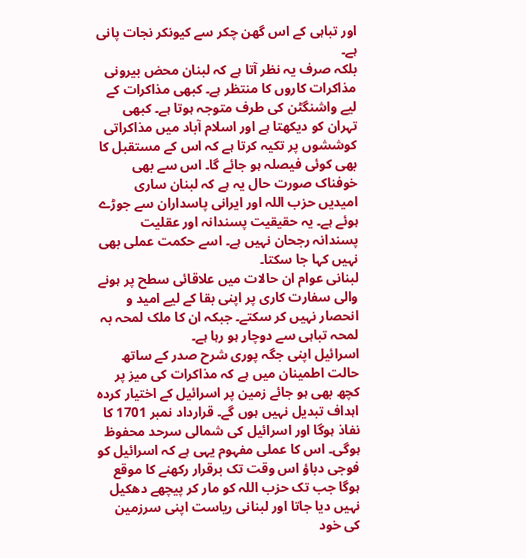اور تباہی کے اس گھن چکر سے کیونکر نجات پانی ہے۔
بلکہ صرف یہ نظر آتا ہے کہ لبنان محض بیرونی مذاکرات کاروں کا منتظر ہے۔ کبھی مذاکرات کے لیے واشنگٹن کی طرف متوجہ ہوتا ہے۔ کبھی تہران کو دیکھتا ہے اور اسلام آباد میں مذاکراتی کوششوں پر تکیہ کرتا ہے کہ اس کے مستقبل کا بھی کوئی فیصلہ ہو جائے گا۔ اس سے بھی خوفناک صورت حال یہ ہے کہ لبنان ساری امیدیں حزب اللہ اور ایرانی پاسداران سے جوڑے ہوئے ہے۔ یہ حقیقیت پسندانہ اور عقلیت پسندانہ رجحان نہیں ہے۔ اسے حکمت عملی بھی نہیں کہا جا سکتا۔
لبنانی عوام ان حالات میں علاقائی سطح پر ہونے والی سفارت کاری پر اپنی بقا کے لیے امید و انحصار نہیں کر سکتے۔ جبکہ ان کا ملک لمحہ بہ لمحہ تباہی سے دوچار ہو رہا ہے۔
اسرائیل اپنی جگہ پوری شرح صدر کے ساتھ حالت اطمینان میں ہے کہ مذاکرات کی میز پر کچھ بھی ہو جائے زمین پر اسرائیل کے اختیار کردہ اہداف تبدیل نہیں ہوں گے۔ قرارداد نمبر 1701 کا نفاذ ہوگا اور اسرائیل کی شمالی سرحد محفوظ ہوگی۔ اس کا عملی مفہوم یہی ہے کہ اسرائیل کو فوجی دباؤ اس وقت تک برقرار رکھنے کا موقع ہوگا جب تک حزب اللہ کو مار کر پیچھے دھکیل نہیں دیا جاتا اور لبنانی ریاست اپنی سرزمین کی خود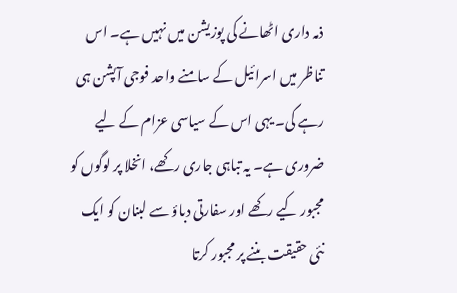ذمہ داری اٹھانے کی پوزیشن میں نہیں ہے۔ اس تناظر میں اسرائیل کے سامنے واحد فوجی آپشن ہی رہے گی۔ یہی اس کے سیاسی عزام کے لیے ضروری ہے۔ یہ تباہی جاری رکھے، انخلا پر لوگوں کو مجبور کیے رکھے اور سفارتی دباؤ سے لبنان کو ایک نئی حقیقت بننے پر مجبور کرتا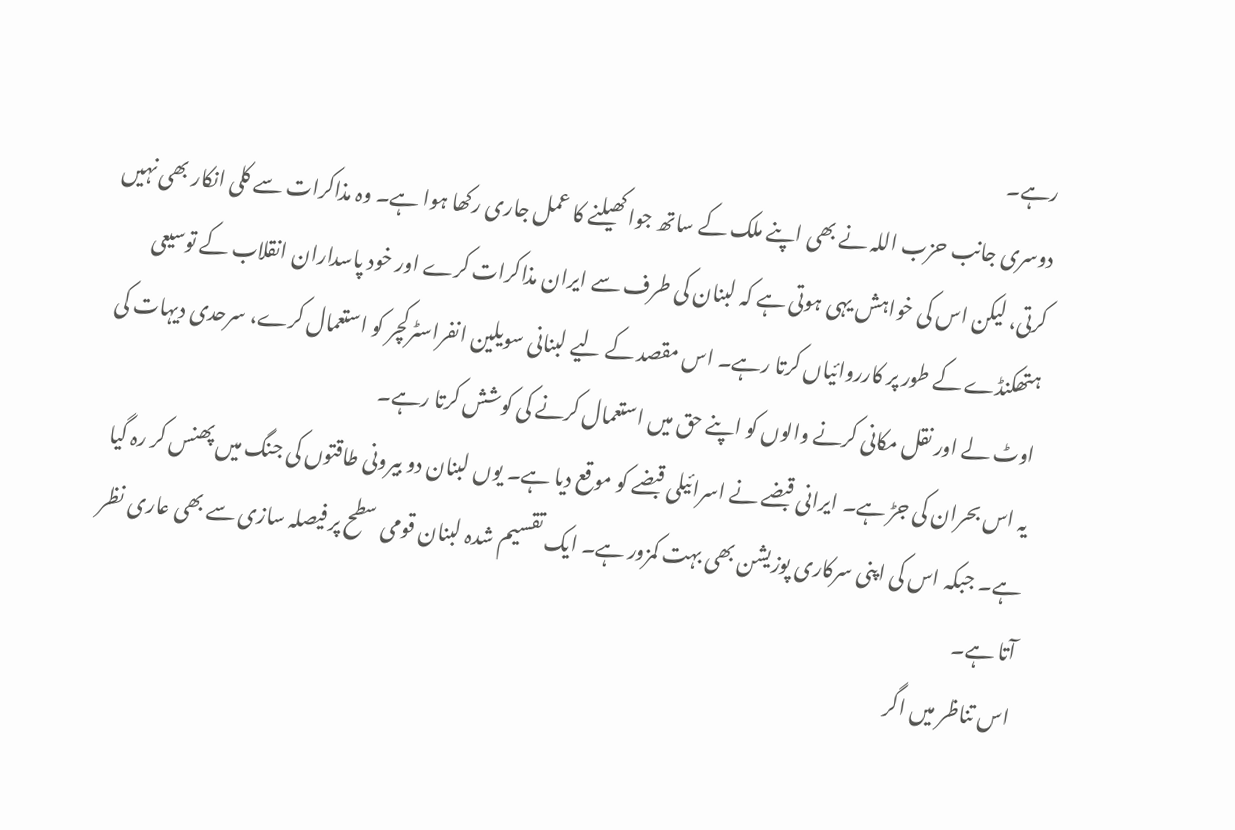رہے۔
دوسری جانب حزب اللہ نے بھی اپنے ملک کے ساتھ جوا کھیلنے کا عمل جاری رکھا ہوا ہے۔ وہ مذاکرات سے کلی انکار بھی نہیں کرتی، لیکن اس کی خواہش یہی ہوتی ہے کہ لبنان کی طرف سے ایران مذاکرات کرے اور خود پاسداران انقلاب کے توسیعی ہتھکنڈے کے طور پر کارروائیاں کرتا رہے۔ اس مقصد کے لیے لبنانی سویلین انفراسٹرکچر کو استعمال کرے، سرحدی دیہات کی اوٹ لے اور نقل مکانی کرنے والوں کو اپنے حق میں استعمال کرنے کی کوشش کرتا رہے۔
یہ اس بحران کی جڑ ہے۔ ایرانی قبضے نے اسرائیلی قبضے کو موقع دیا ہے۔ یوں لبنان دو بیرونی طاقتوں کی جنگ میں پھنس کر رہ گیا ہے۔ جبکہ اس کی اپنی سرکاری پوزیشن بھی بہت کمزور ہے۔ ایک تقسیم شدہ لبنان قومی سطح پر فیصلہ سازی سے بھی عاری نظر آتا ہے۔
اس تناظر میں اگر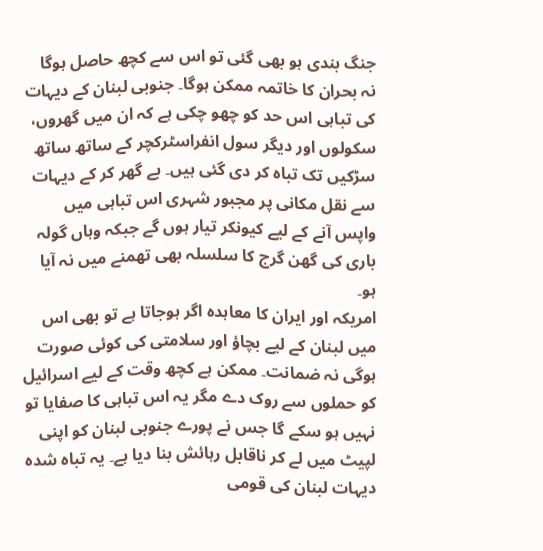جنگ بندی ہو بھی گئی تو اس سے کچھ حاصل ہوگا نہ بحران کا خاتمہ ممکن ہوگا۔ جنوبی لبنان کے دیہات کی تباہی اس حد کو چھو چکی ہے کہ ان میں گھروں، سکولوں اور دیگر سول انفراسٹرکچر کے ساتھ ساتھ سڑکیں تک تباہ کر دی گئی ہیں۔ بے گھر کر کے دیہات سے نقل مکانی پر مجبور شہری اس تباہی میں واپس آنے کے لیے کیونکر تیار ہوں گے جبکہ وہاں گولہ باری کی گھن گرج کا سلسلہ بھی تھمنے میں نہ آیا ہو۔
امریکہ اور ایران کا معاہدہ اگر ہوجاتا ہے تو بھی اس میں لبنان کے لیے بچاؤ اور سلامتی کی کوئی صورت ہوگی نہ ضمانت۔ ممکن ہے کچھ وقت کے لیے اسرائیل کو حملوں سے روک دے مگر یہ اس تباہی کا صفایا تو نہیں ہو سکے گا جس نے پورے جنوبی لبنان کو اپنی لپیٹ میں لے کر ناقابل رہائش بنا دیا ہے۔ یہ تباہ شدہ دیہات لبنان کی قومی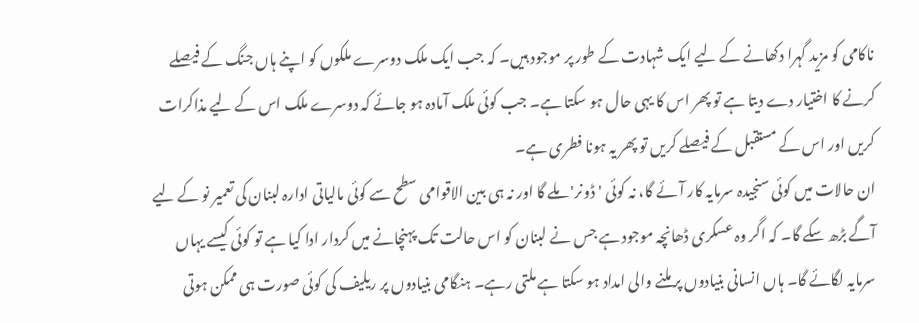ناکامی کو مزید گہرا دکھانے کے لیے ایک شہادت کے طور پر موجود ہیں۔ کہ جب ایک ملک دوسرے ملکوں کو اپنے ہاں جنگ کے فیصلے کرنے کا اختیار دے دیتا ہے تو پھر اس کا یہی حال ہو سکتا ہے۔ جب کوئی ملک آمادہ ہو جائے کہ دوسرے ملک اس کے لیے مذاکرات کریں اور اس کے مستقبل کے فیصلے کریں تو پھر یہ ہونا فطری ہے۔
ان حالات میں کوئی سنجیدہ سرمایہ کار آئے گا، نہ کوئی 'ڈونر' ملے گا اور نہ ہی بین الاقوامی سطح سے کوئی مالیاتی ادارہ لبنان کی تعمیر نو کے لیے آگے بڑھ سکے گا۔ کہ اگر وہ عسکری ڈھانچہ موجود ہے جس نے لبنان کو اس حالت تک پہنچانے میں کردار ادا کیا ہے تو کوئی کیسے یہاں سرمایہ لگائے گا۔ ہاں انسانی بنیادوں پر ملنے والی امداد ہو سکتا ہے ملتی رہے۔ ہنگامی بنیادوں پر ریلیف کی کوئی صورت ہی ممکن ہوتی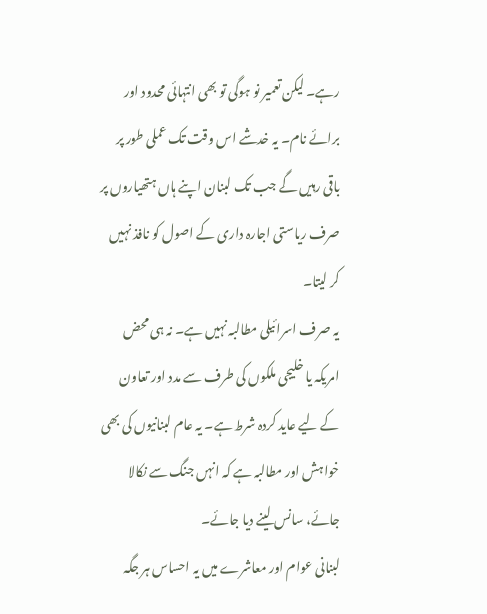رہے۔ لیکن تعمیر نو ہوگی تو بھی انتہائی محدود اور برائے نام۔ یہ خدشے اس وقت تک عملی طور پر باقی رہیں گے جب تک لبنان اپنے ہاں ہتھیاروں پر صرف ریاستی اجارہ داری کے اصول کو نافذ نہیں کر لیتا۔
یہ صرف اسرائیلی مطالبہ نہیں ہے۔ نہ ہی محض امریکہ یا خلیجی ملکوں کی طرف سے مدد اور تعاون کے لیے عاید کردہ شرط ہے۔ یہ عام لبنانیوں کی بھی خواہش اور مطالبہ ہے کہ انہں جنگ سے نکالا جائے، سانس لینے دیا جائے۔
لبنانی عوام اور معاشرے میں یہ احساس ہر جگہ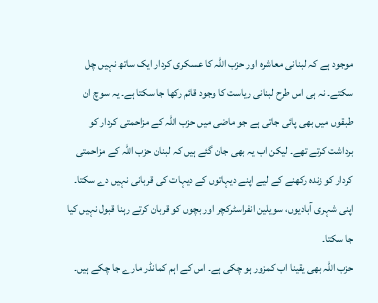موجود ہے کہ لبنانی معاشرہ اور حزب اللہ کا عسکری کردار ایک ساتھ نہیں چل سکتے۔ نہ ہی اس طرح لبنانی ریاست کا وجود قائم رکھا جا سکتا ہے۔ یہ سوچ ان طبقوں میں بھی پائی جاتی ہے جو ماضی میں حزب اللہ کے مزاحمتی کردار کو برداشت کرتے تھے۔ لیکن اب یہ بھی جان گئے ہیں کہ لبنان حزب اللہ کے مزاحمتی کردار کو زندہ رکھنے کے لیے اپنے دیہاتوں کے دیہات کی قربانی نہیں دے سکتا۔ اپنی شہری آبادیوں، سویلین انفراسٹرکچر اور بچوں کو قربان کرتے رہنا قبول نہیں کیا جا سکتا۔
حزب اللہ بھی یقینا اب کمزور ہو چکی ہے۔ اس کے اہم کمانڈر مارے جا چکے ہیں۔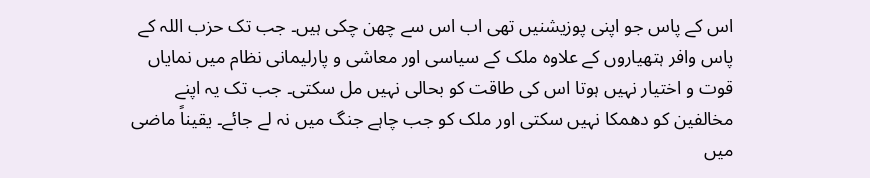اس کے پاس جو اپنی پوزیشنیں تھی اب اس سے چھن چکی ہیں۔ جب تک حزب اللہ کے پاس وافر ہتھیاروں کے علاوہ ملک کے سیاسی اور معاشی و پارلیمانی نظام میں نمایاں قوت و اختیار نہیں ہوتا اس کی طاقت کو بحالی نہیں مل سکتی۔ جب تک یہ اپنے مخالفین کو دھمکا نہیں سکتی اور ملک کو جب چاہے جنگ میں نہ لے جائے۔ یقیناً ماضی میں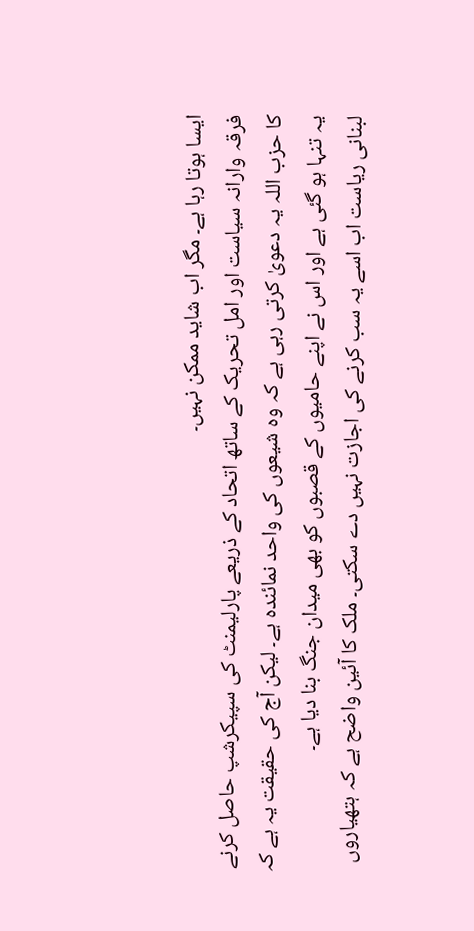ایسا ہوتا رہا ہے۔ مگر اب شاید ممکن نہیں۔
فرقہ وارانہ سیاست اور امل تحریک کے ساتھ اتحاد کے ذریعے پارلیمنٹ کی سپیکرشپ حاصل کرنے کا حزب اللہ یہ دعویٰ کرتی رہی ہے کہ وہ شیعوں کی واحد نمائندہ ہے۔ لیکن آج کی حقیقت یہ ہے کہ یہ تنہا ہو گئی ہے اور اس نے اپنے حامیوں کے قصبوں کو بھی میدان جنگ بنا دیا ہے۔
لبنانی ریاست اب اسے یہ سب کرنے کی اجازت نہیں دے سکتی۔ ملک کا آئین واضح ہے کہ ہتھیاروں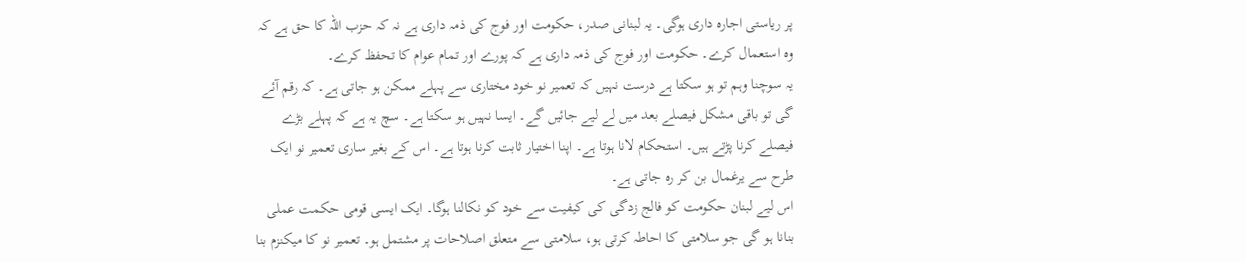پر ریاستی اجارہ داری ہوگی۔ یہ لبنانی صدر، حکومت اور فوج کی ذمہ داری ہے نہ کہ حزب اللہ کا حق ہے کہ وہ استعمال کرے۔ حکومت اور فوج کی ذمہ داری ہے کہ پورے اور تمام عوام کا تحفظ کرے۔
یہ سوچنا وہم تو ہو سکتا ہے درست نہیں کہ تعمیر نو خود مختاری سے پہلے ممکن ہو جاتی ہے۔ کہ رقم آئے گی تو باقی مشکل فیصلے بعد میں لے لیے جائیں گے۔ ایسا نہیں ہو سکتا ہے۔ سچ یہ ہے کہ پہلے بڑے فیصلے کرنا پڑتے ہیں۔ استحکام لانا ہوتا ہے۔ اپنا اختیار ثابت کرنا ہوتا ہے۔ اس کے بغیر ساری تعمیر نو ایک طرح سے یرغمال بن کر رہ جاتی ہے۔
اس لیے لبنان حکومت کو فالج زدگی کی کیفیت سے خود کو نکالنا ہوگا۔ ایک ایسی قومی حکمت عملی بنانا ہو گی جو سلامتی کا احاطہ کرتی ہو، سلامتی سے متعلق اصلاحات پر مشتمل ہو۔ تعمیر نو کا میکنزم بنا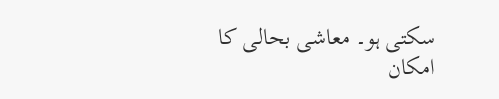سکتی ہو۔ معاشی بحالی کا امکان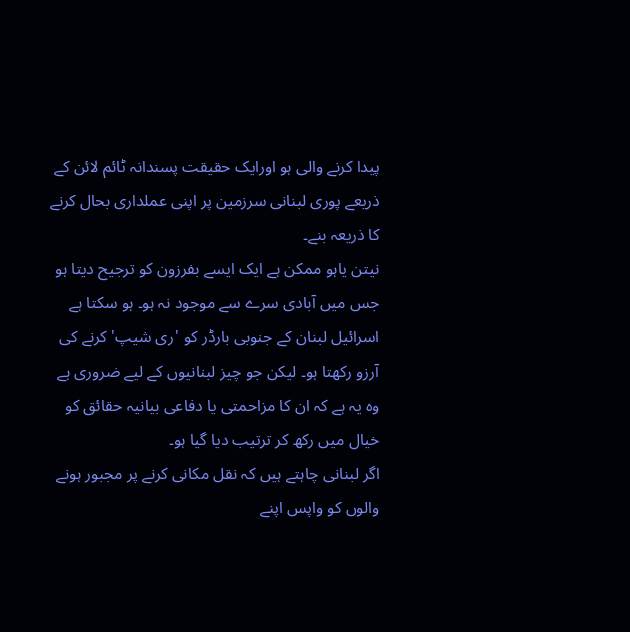پیدا کرنے والی ہو اورایک حقیقت پسندانہ ٹائم لائن کے ذریعے پوری لبنانی سرزمین پر اپنی عملداری بحال کرنے کا ذریعہ بنے۔
نیتن یاہو ممکن ہے ایک ایسے بفرزون کو ترجیح دیتا ہو جس میں آبادی سرے سے موجود نہ ہو۔ ہو سکتا ہے اسرائیل لبنان کے جنوبی بارڈر کو 'ری شیپ' کرنے کی آرزو رکھتا ہو۔ لیکن جو چیز لبنانیوں کے لیے ضروری ہے وہ یہ ہے کہ ان کا مزاحمتی یا دفاعی بیانیہ حقائق کو خیال میں رکھ کر ترتیب دیا گیا ہو۔
اگر لبنانی چاہتے ہیں کہ نقل مکانی کرنے پر مجبور ہونے والوں کو واپس اپنے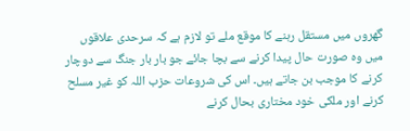گھروں میں مستقل رہنے کا موقع ملے تو لازم ہے کہ سرحدی علاقوں میں وہ صورت حال پیدا کرنے سے بچا جائے جو بار بار جنگ سے دوچار کرنے کا موجب بن جاتے ہیں۔ اس کی شروعات حزب اللہ کو غیر مسلح کرنے اور ملکی خود مختاری بحال کرنے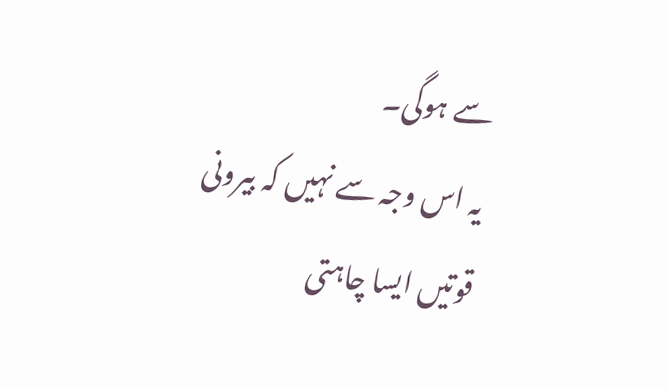سے ہوگی۔
یہ اس وجہ سے نہیں کہ بیرونی قوتیں ایسا چاہتی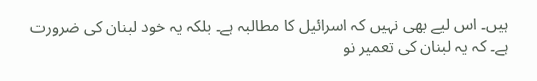ہیں۔ اس لیے بھی نہیں کہ اسرائیل کا مطالبہ ہے۔ بلکہ یہ خود لبنان کی ضرورت ہے۔ کہ یہ لبنان کی تعمیر نو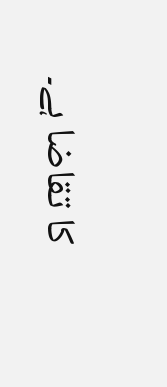کا تقاضا ہے۔